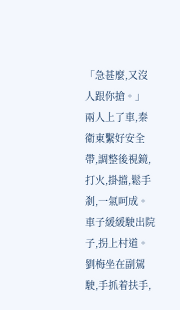「急甚麼,又沒人跟你搶。」
兩人上了車,秦衛東繫好安全帶,調整後視鏡,打火,掛擋,鬆手剎,一氣呵成。
車子緩緩駛出院子,拐上村道。
劉梅坐在副駕駛,手抓着扶手,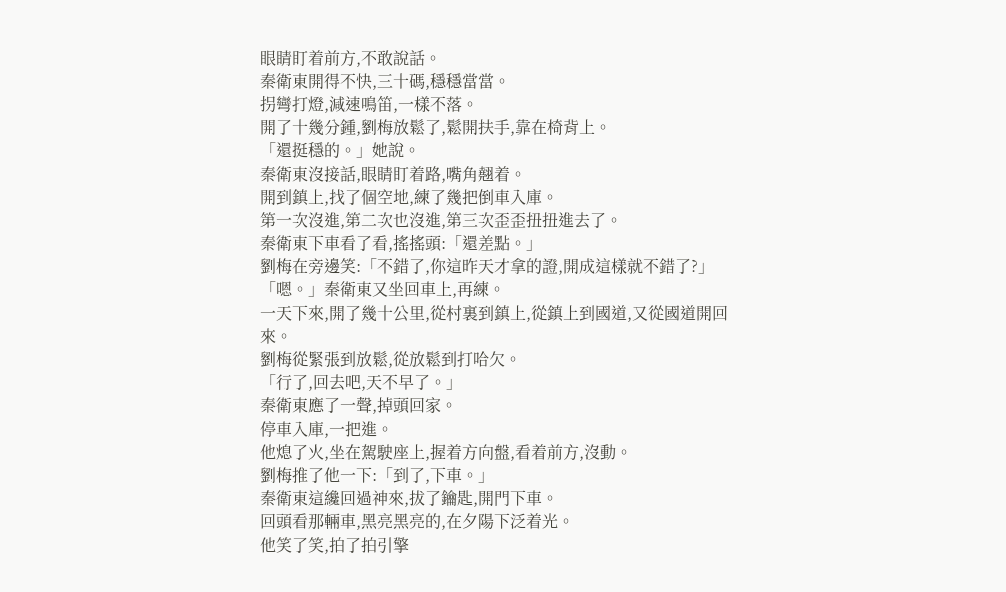眼睛盯着前方,不敢說話。
秦衛東開得不快,三十碼,穩穩當當。
拐彎打燈,減速鳴笛,一樣不落。
開了十幾分鍾,劉梅放鬆了,鬆開扶手,靠在椅背上。
「還挺穩的。」她說。
秦衛東沒接話,眼睛盯着路,嘴角翹着。
開到鎮上,找了個空地,練了幾把倒車入庫。
第一次沒進,第二次也沒進,第三次歪歪扭扭進去了。
秦衛東下車看了看,搖搖頭:「還差點。」
劉梅在旁邊笑:「不錯了,你這昨天才拿的證,開成這樣就不錯了?」
「嗯。」秦衛東又坐回車上,再練。
一天下來,開了幾十公里,從村裏到鎮上,從鎮上到國道,又從國道開回來。
劉梅從緊張到放鬆,從放鬆到打哈欠。
「行了,回去吧,天不早了。」
秦衛東應了一聲,掉頭回家。
停車入庫,一把進。
他熄了火,坐在駕駛座上,握着方向盤,看着前方,沒動。
劉梅推了他一下:「到了,下車。」
秦衛東這纔回過神來,拔了鑰匙,開門下車。
回頭看那輛車,黑亮黑亮的,在夕陽下泛着光。
他笑了笑,拍了拍引擎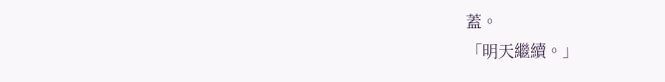蓋。
「明天繼續。」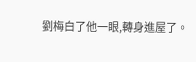劉梅白了他一眼,轉身進屋了。